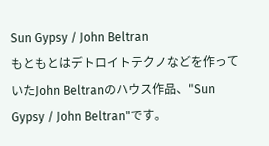Sun Gypsy / John Beltran
もともとはデトロイトテクノなどを作っていたJohn Beltranのハウス作品、"Sun Gypsy / John Beltran"です。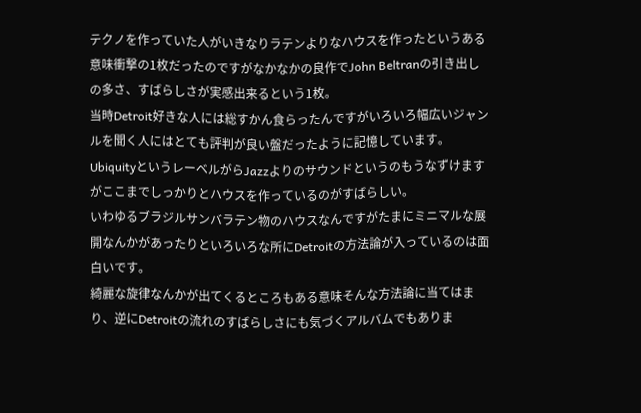テクノを作っていた人がいきなりラテンよりなハウスを作ったというある意味衝撃の1枚だったのですがなかなかの良作でJohn Beltranの引き出しの多さ、すばらしさが実感出来るという1枚。
当時Detroit好きな人には総すかん食らったんですがいろいろ幅広いジャンルを聞く人にはとても評判が良い盤だったように記憶しています。
UbiquityというレーベルがらJazzよりのサウンドというのもうなずけますがここまでしっかりとハウスを作っているのがすばらしい。
いわゆるブラジルサンバラテン物のハウスなんですがたまにミニマルな展開なんかがあったりといろいろな所にDetroitの方法論が入っているのは面白いです。
綺麗な旋律なんかが出てくるところもある意味そんな方法論に当てはまり、逆にDetroitの流れのすばらしさにも気づくアルバムでもありま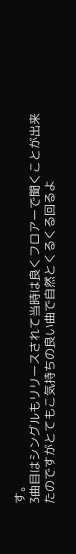す。
3曲目はシングルもリリースされて当時は良くフロアーで聞くことが出来たのですがとてもこ気持ちの良い曲で自然とくるくる回るよ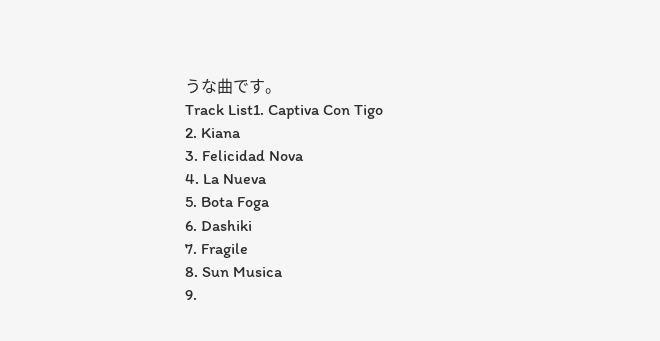うな曲です。
Track List1. Captiva Con Tigo
2. Kiana
3. Felicidad Nova
4. La Nueva
5. Bota Foga
6. Dashiki
7. Fragile
8. Sun Musica
9.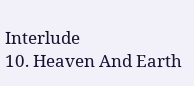Interlude
10. Heaven And Earth